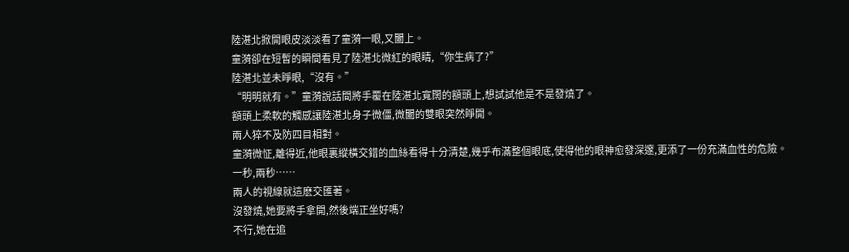陸湛北掀開眼皮淡淡看了童漪一眼,又闔上。
童漪卻在短暫的瞬間看見了陸湛北微紅的眼睛,“你生病了?”
陸湛北並未睜眼,“沒有。”
“明明就有。”童漪說話間將手覆在陸湛北寬闊的額頭上,想試試他是不是發燒了。
額頭上柔軟的觸感讓陸湛北身子微僵,微闔的雙眼突然睜開。
兩人猝不及防四目相對。
童漪微怔,離得近,他眼裏縱橫交錯的血絲看得十分清楚,幾乎布滿整個眼底,使得他的眼神愈發深邃,更添了一份充滿血性的危險。
一秒,兩秒……
兩人的視線就這麽交匯著。
沒發燒,她要將手拿開,然後端正坐好嗎?
不行,她在追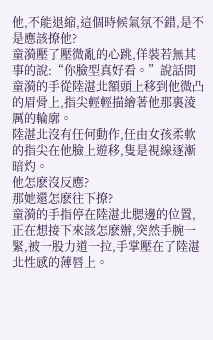他,不能退縮,這個時候氣氛不錯,是不是應該撩他?
童漪壓了壓微亂的心跳,佯裝若無其事的說:“你臉型真好看。”說話間童漪的手從陸湛北額頭上移到他微凸的眉骨上,指尖輕輕描繪著他那裏淩厲的輪廓。
陸湛北沒有任何動作,任由女孩柔軟的指尖在他臉上遊移,隻是視線逐漸暗灼。
他怎麽沒反應?
那她還怎麽往下撩?
童漪的手指停在陸湛北腮邊的位置,正在想接下來該怎麽辦,突然手腕一緊,被一股力道一拉,手掌壓在了陸湛北性感的薄唇上。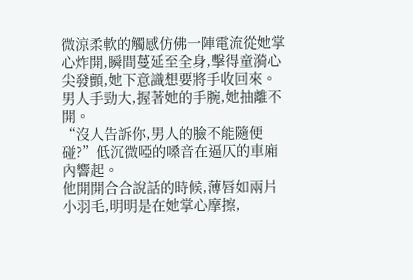微涼柔軟的觸感仿佛一陣電流從她掌心炸開,瞬間蔓延至全身,擊得童漪心尖發顫,她下意識想要將手收回來。
男人手勁大,握著她的手腕,她抽離不開。
“沒人告訴你,男人的臉不能隨便碰?”低沉微啞的嗓音在逼仄的車廂內響起。
他開開合合說話的時候,薄唇如兩片小羽毛,明明是在她掌心摩擦,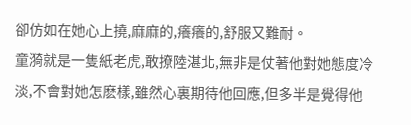卻仿如在她心上撓,麻麻的,癢癢的,舒服又難耐。
童漪就是一隻紙老虎,敢撩陸湛北,無非是仗著他對她態度冷淡,不會對她怎麽樣,雖然心裏期待他回應,但多半是覺得他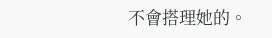不會搭理她的。